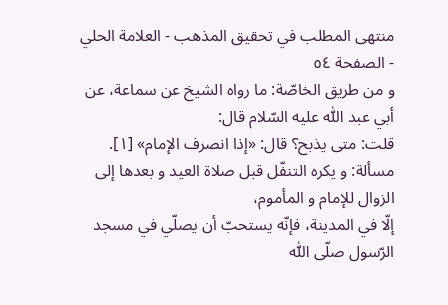منتهى المطلب في تحقيق المذهب - العلامة الحلي - الصفحة ٥٤
و من طريق الخاصّة: ما رواه الشيخ عن سماعة، عن أبي عبد اللّٰه عليه السّلام قال:
قلت: متى يذبح؟ قال: «إذا انصرف الإمام» [١].
مسألة: و يكره التنفّل قبل صلاة العيد و بعدها إلى الزوال للإمام و المأموم،
إلّا في المدينة، فإنّه يستحبّ أن يصلّي في مسجد الرّسول صلّى اللّٰه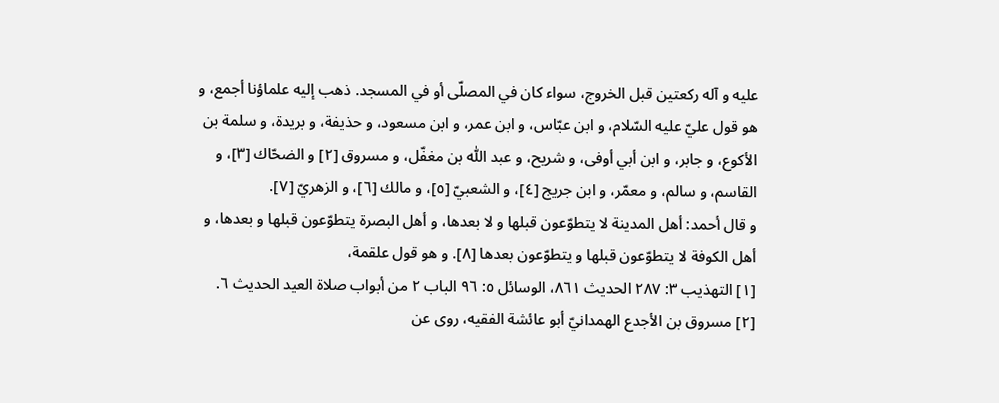عليه و آله ركعتين قبل الخروج، سواء كان في المصلّى أو في المسجد. ذهب إليه علماؤنا أجمع، و هو قول عليّ عليه السّلام، و ابن عبّاس، و ابن عمر، و ابن مسعود، و حذيفة، و بريدة، و سلمة بن الأكوع، و جابر، و ابن أبي أوفى، و شريح، و عبد اللّٰه بن مغفّل، و مسروق [٢] و الضحّاك [٣]، و القاسم، و سالم، و معمّر، و ابن جريج [٤]، و الشعبيّ [٥]، و مالك [٦]، و الزهريّ [٧].
و قال أحمد: أهل المدينة لا يتطوّعون قبلها و لا بعدها، و أهل البصرة يتطوّعون قبلها و بعدها، و أهل الكوفة لا يتطوّعون قبلها و يتطوّعون بعدها [٨]. و هو قول علقمة،
[١] التهذيب ٣: ٢٨٧ الحديث ٨٦١، الوسائل ٥: ٩٦ الباب ٢ من أبواب صلاة العيد الحديث ٦.
[٢] مسروق بن الأجدع الهمدانيّ أبو عائشة الفقيه، روى عن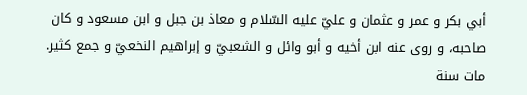أبي بكر و عمر و عثمان و عليّ عليه السّلام و معاذ بن جبل و ابن مسعود و كان صاحبه، و روى عنه ابن أخيه و أبو وائل و الشعبيّ و إبراهيم النخعيّ و جمع كثير. مات سنة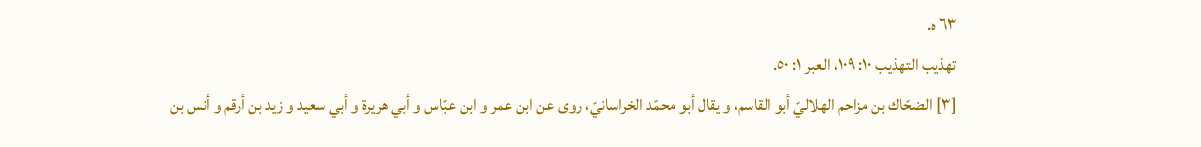٦٣ ه.
تهذيب التهذيب ١٠: ١٠٩، العبر ١: ٥٠.
[٣] الضحّاك بن مزاحم الهلاليّ أبو القاسم، و يقال أبو محمّد الخراسانيّ، روى عن ابن عمر و ابن عبّاس و أبي هريرة و أبي سعيد و زيد بن أرقم و أنس بن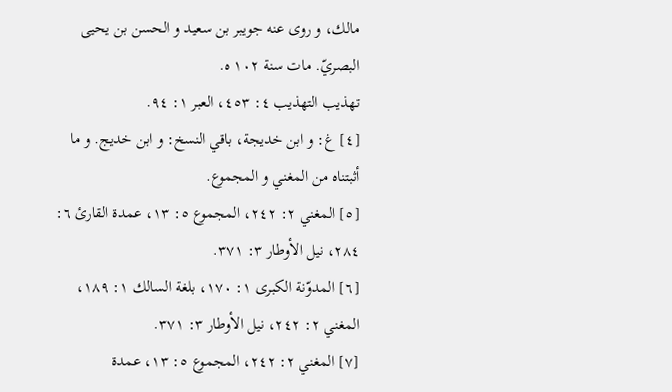مالك، و روى عنه جويبر بن سعيد و الحسن بن يحيى البصريّ. مات سنة ١٠٢ ه.
تهذيب التهذيب ٤: ٤٥٣، العبر ١: ٩٤.
[٤] غ: و ابن خديجة، باقي النسخ: و ابن خديج. و ما أثبتناه من المغني و المجموع.
[٥] المغني ٢: ٢٤٢، المجموع ٥: ١٣، عمدة القارئ ٦: ٢٨٤، نيل الأوطار ٣: ٣٧١.
[٦] المدوّنة الكبرى ١: ١٧٠، بلغة السالك ١: ١٨٩، المغني ٢: ٢٤٢، نيل الأوطار ٣: ٣٧١.
[٧] المغني ٢: ٢٤٢، المجموع ٥: ١٣، عمدة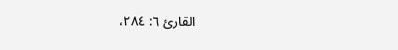القارئ ٦: ٢٨٤،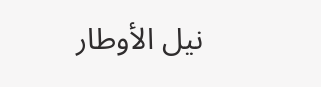نيل الأوطار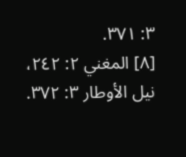٣: ٣٧١.
[٨] المغني ٢: ٢٤٢، نيل الأوطار ٣: ٣٧٢.